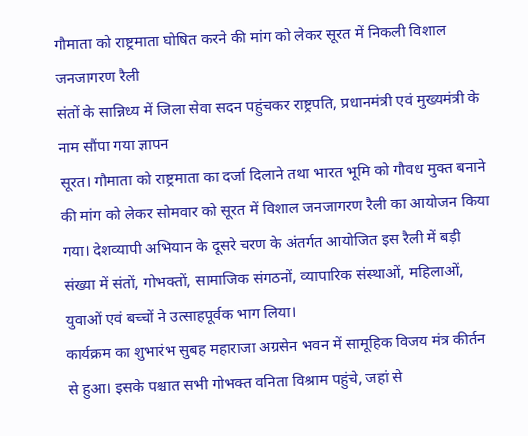गौमाता को राष्ट्रमाता घोषित करने की मांग को लेकर सूरत में निकली विशाल जनजागरण रैली
संतों के सान्निध्य में जिला सेवा सदन पहुंचकर राष्ट्रपति, प्रधानमंत्री एवं मुख्यमंत्री के नाम सौंपा गया ज्ञापन
सूरत। गौमाता को राष्ट्रमाता का दर्जा दिलाने तथा भारत भूमि को गौवध मुक्त बनाने की मांग को लेकर सोमवार को सूरत में विशाल जनजागरण रैली का आयोजन किया गया। देशव्यापी अभियान के दूसरे चरण के अंतर्गत आयोजित इस रैली में बड़ी संख्या में संतों, गोभक्तों, सामाजिक संगठनों, व्यापारिक संस्थाओं, महिलाओं, युवाओं एवं बच्चों ने उत्साहपूर्वक भाग लिया।
कार्यक्रम का शुभारंभ सुबह महाराजा अग्रसेन भवन में सामूहिक विजय मंत्र कीर्तन से हुआ। इसके पश्चात सभी गोभक्त वनिता विश्राम पहुंचे, जहां से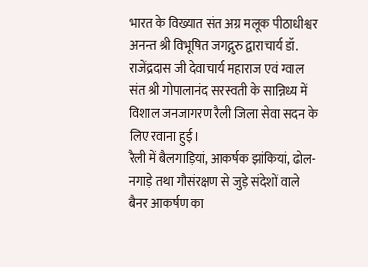भारत के विख्यात संत अग्र मलूक पीठाधीश्वर अनन्त श्री विभूषित जगद्गुरु द्वाराचार्य डॉ. राजेंद्रदास जी देवाचार्य महाराज एवं ग्वाल संत श्री गोपालानंद सरस्वती के सान्निध्य में विशाल जनजागरण रैली जिला सेवा सदन के लिए रवाना हुई।
रैली में बैलगाड़ियां, आकर्षक झांकियां, ढोल-नगाड़े तथा गौसंरक्षण से जुड़े संदेशों वाले बैनर आकर्षण का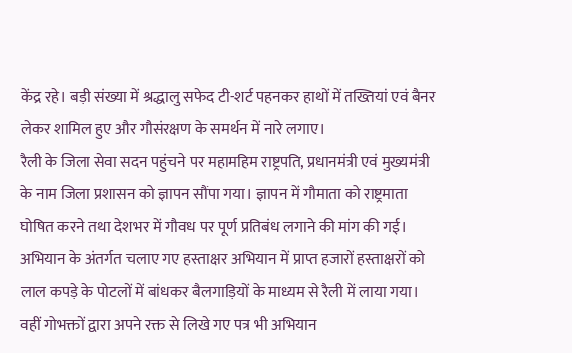केंद्र रहे। बड़ी संख्या में श्रद्धालु सफेद टी-शर्ट पहनकर हाथों में तख्तियां एवं बैनर लेकर शामिल हुए और गौसंरक्षण के समर्थन में नारे लगाए।
रैली के जिला सेवा सदन पहुंचने पर महामहिम राष्ट्रपति, प्रधानमंत्री एवं मुख्यमंत्री के नाम जिला प्रशासन को ज्ञापन सौंपा गया। ज्ञापन में गौमाता को राष्ट्रमाता घोषित करने तथा देशभर में गौवध पर पूर्ण प्रतिबंध लगाने की मांग की गई।
अभियान के अंतर्गत चलाए गए हस्ताक्षर अभियान में प्राप्त हजारों हस्ताक्षरों को लाल कपड़े के पोटलों में बांधकर बैलगाड़ियों के माध्यम से रैली में लाया गया। वहीं गोभक्तों द्वारा अपने रक्त से लिखे गए पत्र भी अभियान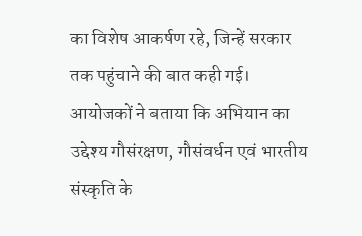का विशेष आकर्षण रहे, जिन्हें सरकार तक पहुंचाने की बात कही गई।
आयोजकों ने बताया कि अभियान का उद्देश्य गौसंरक्षण, गौसंवर्धन एवं भारतीय संस्कृति के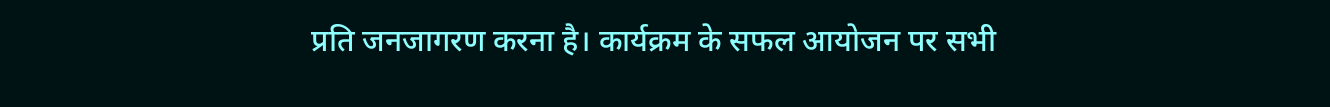प्रति जनजागरण करना है। कार्यक्रम के सफल आयोजन पर सभी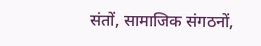संतों, सामाजिक संगठनों,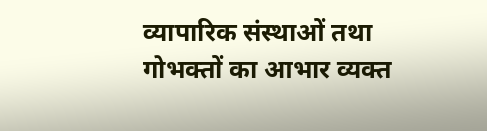व्यापारिक संस्थाओं तथा गोभक्तों का आभार व्यक्त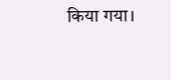किया गया।